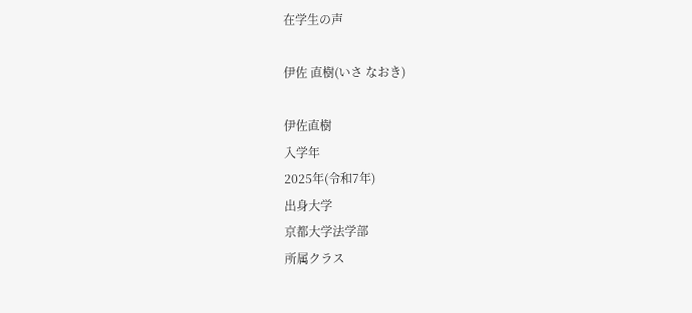在学生の声

伊佐 直樹(いさ なおき)

伊佐直樹
入学年
2025年(令和7年)
出身大学
京都大学法学部
所属クラス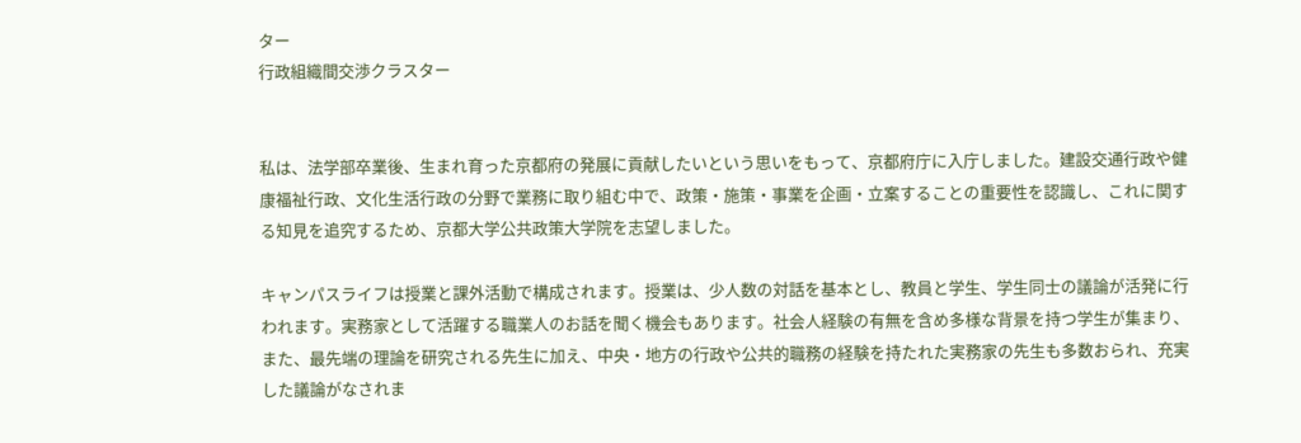ター
行政組織間交渉クラスター


私は、法学部卒業後、生まれ育った京都府の発展に貢献したいという思いをもって、京都府庁に入庁しました。建設交通行政や健康福祉行政、文化生活行政の分野で業務に取り組む中で、政策・施策・事業を企画・立案することの重要性を認識し、これに関する知見を追究するため、京都大学公共政策大学院を志望しました。

キャンパスライフは授業と課外活動で構成されます。授業は、少人数の対話を基本とし、教員と学生、学生同士の議論が活発に行われます。実務家として活躍する職業人のお話を聞く機会もあります。社会人経験の有無を含め多様な背景を持つ学生が集まり、また、最先端の理論を研究される先生に加え、中央・地方の行政や公共的職務の経験を持たれた実務家の先生も多数おられ、充実した議論がなされま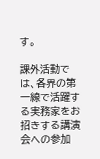す。

課外活動では、各界の第一線で活躍する実務家をお招きする講演会への参加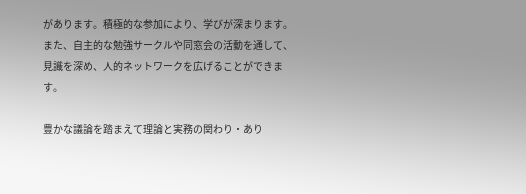があります。積極的な参加により、学びが深まります。また、自主的な勉強サークルや同窓会の活動を通して、見識を深め、人的ネットワークを広げることができます。

豊かな議論を踏まえて理論と実務の関わり・あり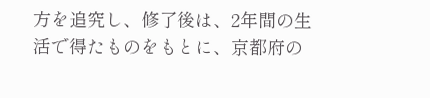方を追究し、修了後は、2年間の生活で得たものをもとに、京都府の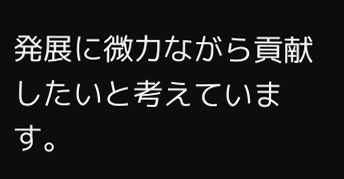発展に微力ながら貢献したいと考えています。